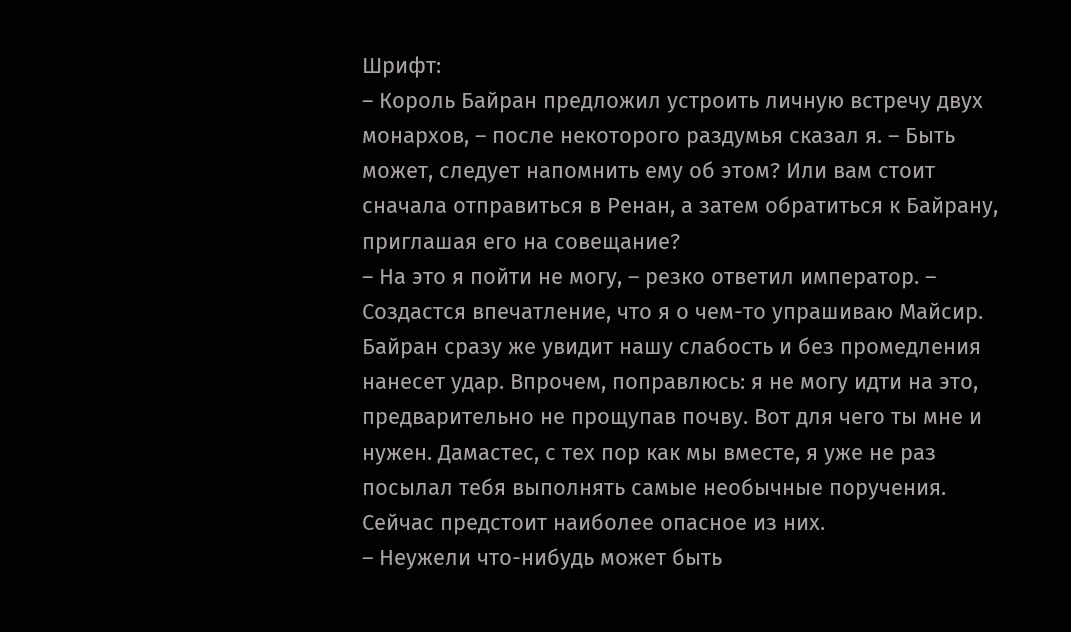Шрифт:
– Король Байран предложил устроить личную встречу двух монархов, – после некоторого раздумья сказал я. – Быть может, следует напомнить ему об этом? Или вам стоит сначала отправиться в Ренан, а затем обратиться к Байрану, приглашая его на совещание?
– На это я пойти не могу, – резко ответил император. – Создастся впечатление, что я о чем-то упрашиваю Майсир. Байран сразу же увидит нашу слабость и без промедления нанесет удар. Впрочем, поправлюсь: я не могу идти на это, предварительно не прощупав почву. Вот для чего ты мне и нужен. Дамастес, с тех пор как мы вместе, я уже не раз посылал тебя выполнять самые необычные поручения. Сейчас предстоит наиболее опасное из них.
– Неужели что-нибудь может быть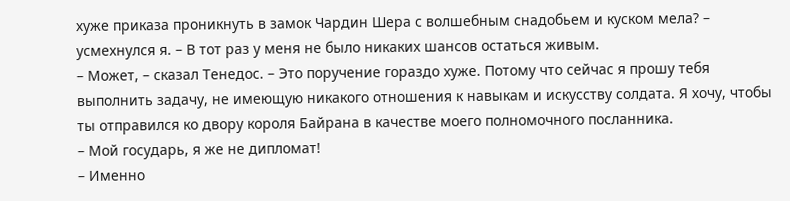хуже приказа проникнуть в замок Чардин Шера с волшебным снадобьем и куском мела? – усмехнулся я. – В тот раз у меня не было никаких шансов остаться живым.
– Может, – сказал Тенедос. – Это поручение гораздо хуже. Потому что сейчас я прошу тебя выполнить задачу, не имеющую никакого отношения к навыкам и искусству солдата. Я хочу, чтобы ты отправился ко двору короля Байрана в качестве моего полномочного посланника.
– Мой государь, я же не дипломат!
– Именно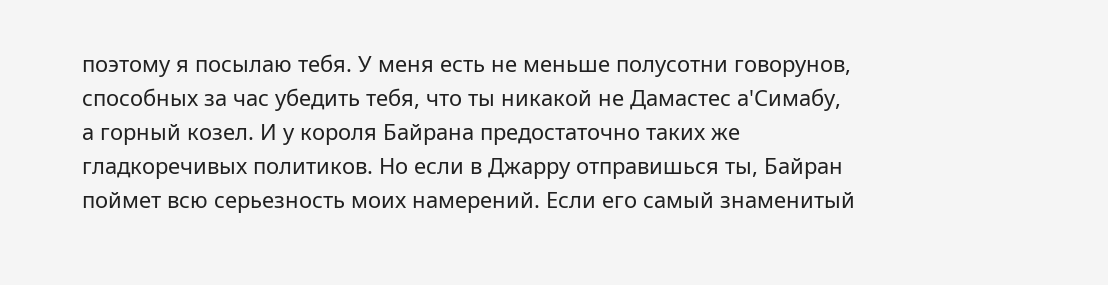поэтому я посылаю тебя. У меня есть не меньше полусотни говорунов, способных за час убедить тебя, что ты никакой не Дамастес а'Симабу, а горный козел. И у короля Байрана предостаточно таких же гладкоречивых политиков. Но если в Джарру отправишься ты, Байран поймет всю серьезность моих намерений. Если его самый знаменитый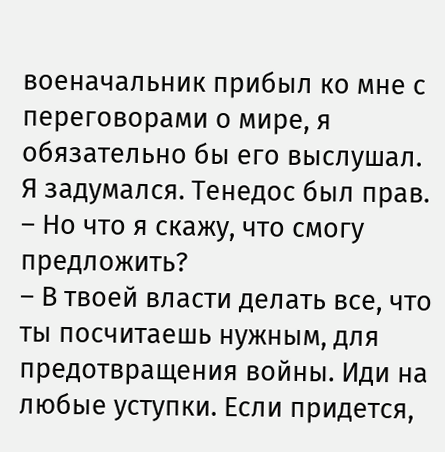военачальник прибыл ко мне с переговорами о мире, я обязательно бы его выслушал.
Я задумался. Тенедос был прав.
– Но что я скажу, что смогу предложить?
– В твоей власти делать все, что ты посчитаешь нужным, для предотвращения войны. Иди на любые уступки. Если придется,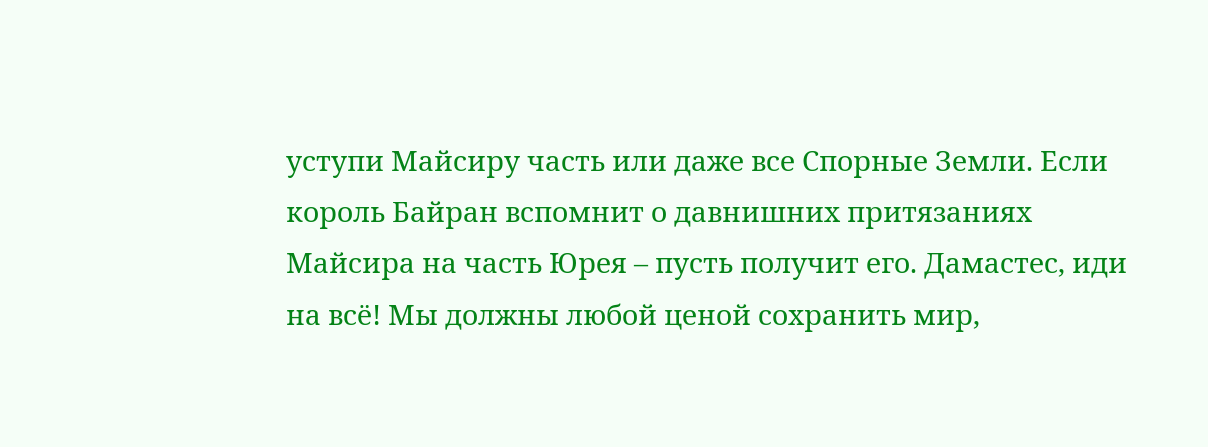уступи Майсиру часть или даже все Спорные Земли. Если король Байран вспомнит о давнишних притязаниях Майсира на часть Юрея – пусть получит его. Дамастес, иди на всё! Мы должны любой ценой сохранить мир,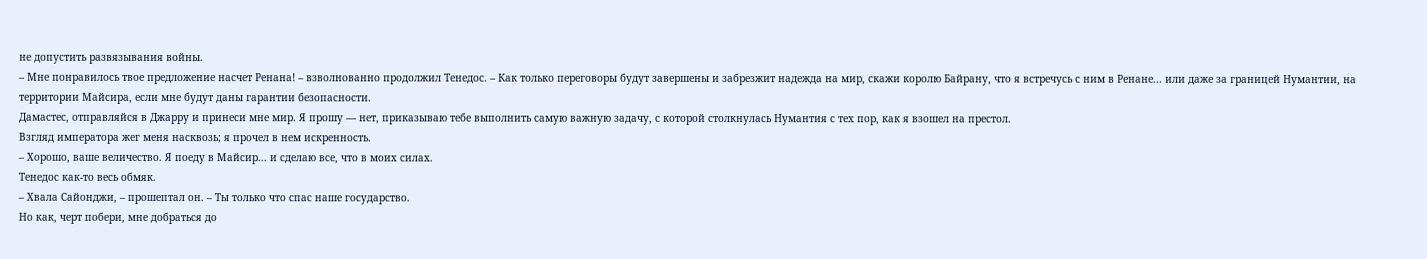не допустить развязывания войны.
– Мне понравилось твое предложение насчет Ренана! – взволнованно продолжил Тенедос. – Как только переговоры будут завершены и забрезжит надежда на мир, скажи королю Байрану, что я встречусь с ним в Ренане... или даже за границей Нумантии, на территории Майсира, если мне будут даны гарантии безопасности.
Дамастес, отправляйся в Джарру и принеси мне мир. Я прошу — нет, приказываю тебе выполнить самую важную задачу, с которой столкнулась Нумантия с тех пор, как я взошел на престол.
Взгляд императора жег меня насквозь; я прочел в нем искренность.
– Хорошо, ваше величество. Я поеду в Майсир... и сделаю все, что в моих силах.
Тенедос как-то весь обмяк.
– Хвала Сайонджи, – прошептал он. – Ты только что спас наше государство.
Но как, черт побери, мне добраться до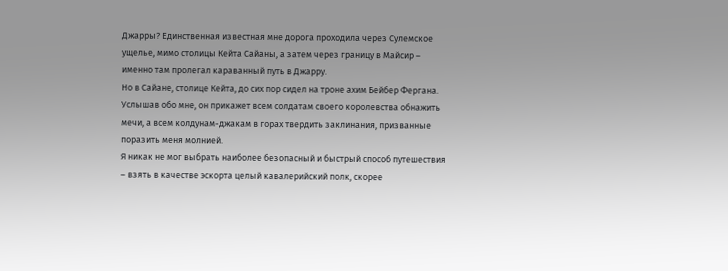Джарры? Единственная известная мне дорога проходила через Сулемское ущелье, мимо столицы Кейта Сайаны, а затем через границу в Майсир – именно там пролегал караванный путь в Джарру.
Но в Сайане, столице Кейта, до сих пор сидел на троне ахим Бейбер Фергана. Услышав обо мне, он прикажет всем солдатам своего королевства обнажить мечи, а всем колдунам-джакам в горах твердить заклинания, призванные поразить меня молнией.
Я никак не мог выбрать наиболее безопасный и быстрый способ путешествия – взять в качестве эскорта целый кавалерийский полк, скорее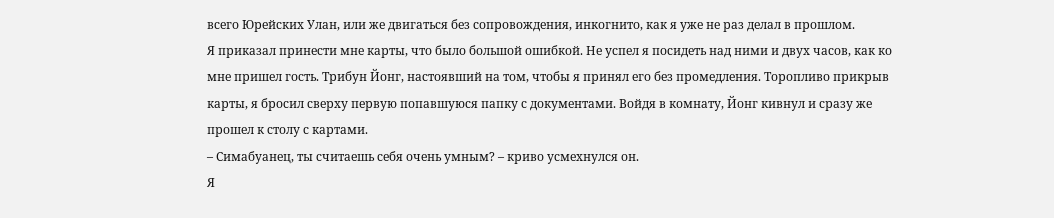всего Юрейских Улан, или же двигаться без сопровождения, инкогнито, как я уже не раз делал в прошлом.
Я приказал принести мне карты, что было большой ошибкой. Не успел я посидеть над ними и двух часов, как ко мне пришел гость. Трибун Йонг, настоявший на том, чтобы я принял его без промедления. Торопливо прикрыв карты, я бросил сверху первую попавшуюся папку с документами. Войдя в комнату, Йонг кивнул и сразу же прошел к столу с картами.
– Симабуанец, ты считаешь себя очень умным? – криво усмехнулся он.
Я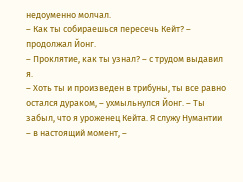недоуменно молчал.
– Как ты собираешься пересечь Кейт? – продолжал Йонг.
– Проклятие, как ты узнал? – с трудом выдавил я.
– Хоть ты и произведен в трибуны, ты все равно остался дураком, – ухмыльнулся Йонг. – Ты забыл, что я уроженец Кейта. Я служу Нумантии – в настоящий момент, –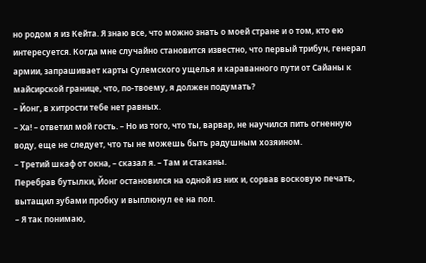но родом я из Кейта. Я знаю все, что можно знать о моей стране и о том, кто ею интересуется. Когда мне случайно становится известно, что первый трибун, генерал армии, запрашивает карты Сулемского ущелья и караванного пути от Сайаны к майсирской границе, что, по-твоему, я должен подумать?
– Йонг, в хитрости тебе нет равных.
– Ха! – ответил мой гость. – Но из того, что ты, варвар, не научился пить огненную воду, еще не следует, что ты не можешь быть радушным хозяином.
– Третий шкаф от окна, – сказал я. – Там и стаканы.
Перебрав бутылки, Йонг остановился на одной из них и, сорвав восковую печать, вытащил зубами пробку и выплюнул ее на пол.
– Я так понимаю,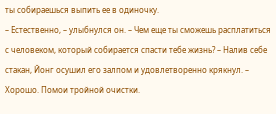ты собираешься выпить ее в одиночку.
– Естественно, – улыбнулся он. – Чем еще ты сможешь расплатиться с человеком, который собирается спасти тебе жизнь? – Налив себе стакан, Йонг осушил его залпом и удовлетворенно крякнул. – Хорошо. Помои тройной очистки.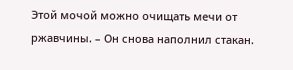Этой мочой можно очищать мечи от ржавчины. – Он снова наполнил стакан.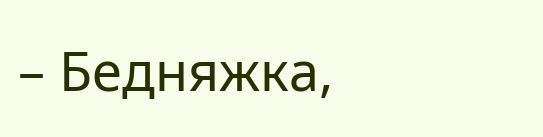– Бедняжка,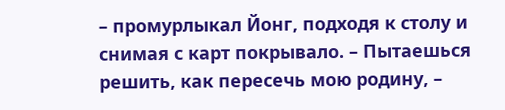– промурлыкал Йонг, подходя к столу и снимая с карт покрывало. – Пытаешься решить, как пересечь мою родину, –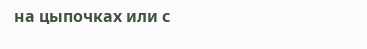на цыпочках или с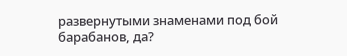развернутыми знаменами под бой барабанов, да?